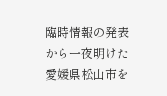臨時情報の発表から一夜明けた愛媛県松山市を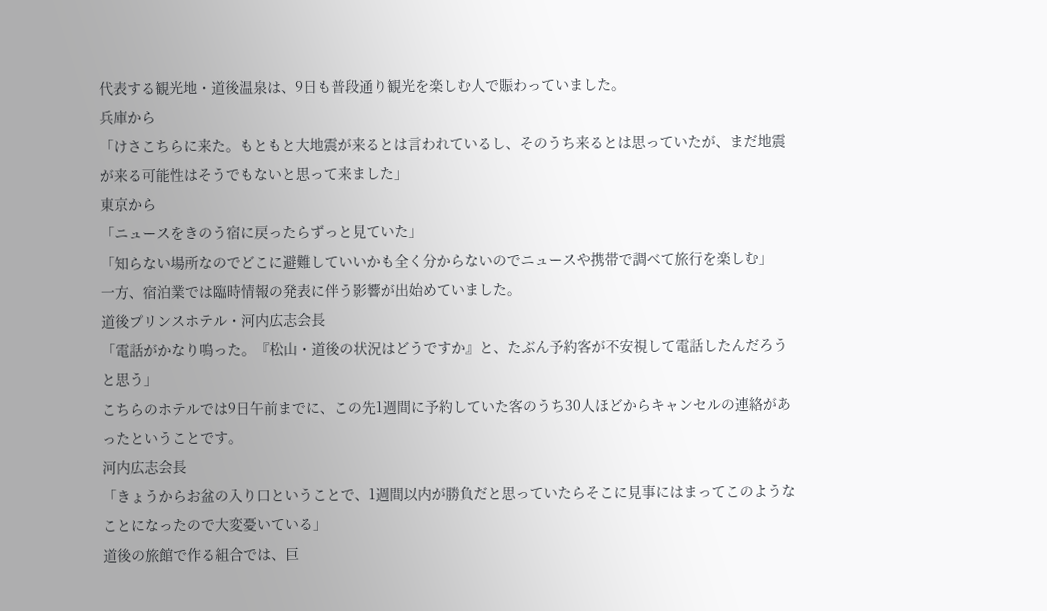代表する観光地・道後温泉は、9日も普段通り観光を楽しむ人で賑わっていました。
兵庫から
「けさこちらに来た。もともと大地震が来るとは言われているし、そのうち来るとは思っていたが、まだ地震が来る可能性はそうでもないと思って来ました」
東京から
「ニュースをきのう宿に戻ったらずっと見ていた」
「知らない場所なのでどこに避難していいかも全く分からないのでニュースや携帯で調べて旅行を楽しむ」
一方、宿泊業では臨時情報の発表に伴う影響が出始めていました。
道後プリンスホテル・河内広志会長
「電話がかなり鳴った。『松山・道後の状況はどうですか』と、たぶん予約客が不安視して電話したんだろうと思う」
こちらのホテルでは9日午前までに、この先1週間に予約していた客のうち30人ほどからキャンセルの連絡があったということです。
河内広志会長
「きょうからお盆の入り口ということで、1週間以内が勝負だと思っていたらそこに見事にはまってこのようなことになったので大変憂いている」
道後の旅館で作る組合では、巨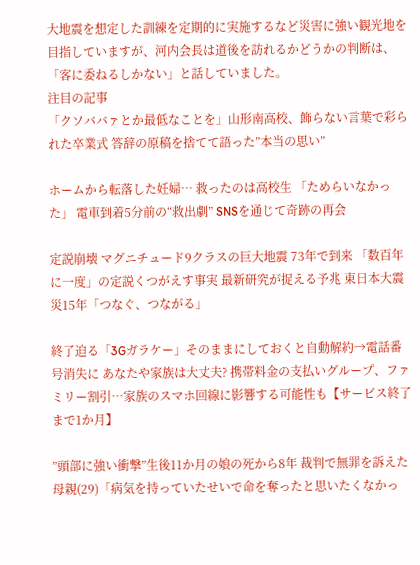大地震を想定した訓練を定期的に実施するなど災害に強い観光地を目指していますが、河内会長は道後を訪れるかどうかの判断は、「客に委ねるしかない」と話していました。
注目の記事
「クソババァとか最低なことを」山形南高校、飾らない言葉で彩られた卒業式 答辞の原稿を捨てて語った”本当の思い”

ホームから転落した妊婦… 救ったのは高校生 「ためらいなかった」 電車到着5分前の“救出劇” SNSを通じて奇跡の再会

定説崩壊 マグニチュード9クラスの巨大地震 73年で到来 「数百年に一度」の定説くつがえす事実 最新研究が捉える予兆 東日本大震災15年「つなぐ、つながる」

終了迫る「3Gガラケー」そのままにしておくと自動解約→電話番号消失に あなたや家族は大丈夫? 携帯料金の支払いグループ、ファミリー割引…家族のスマホ回線に影響する可能性も【サービス終了まで1か月】

”頭部に強い衝撃”生後11か月の娘の死から8年 裁判で無罪を訴えた母親(29)「病気を持っていたせいで命を奪ったと思いたくなかっ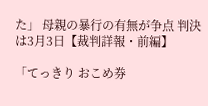た」 母親の暴行の有無が争点 判決は3月3日【裁判詳報・前編】

「てっきり おこめ券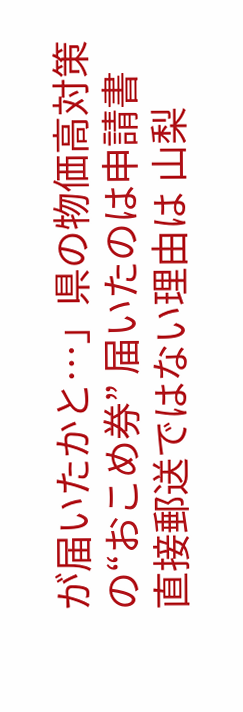が届いたかと…」県の物価高対策の“おこめ券” 届いたのは申請書 直接郵送ではない理由は 山梨